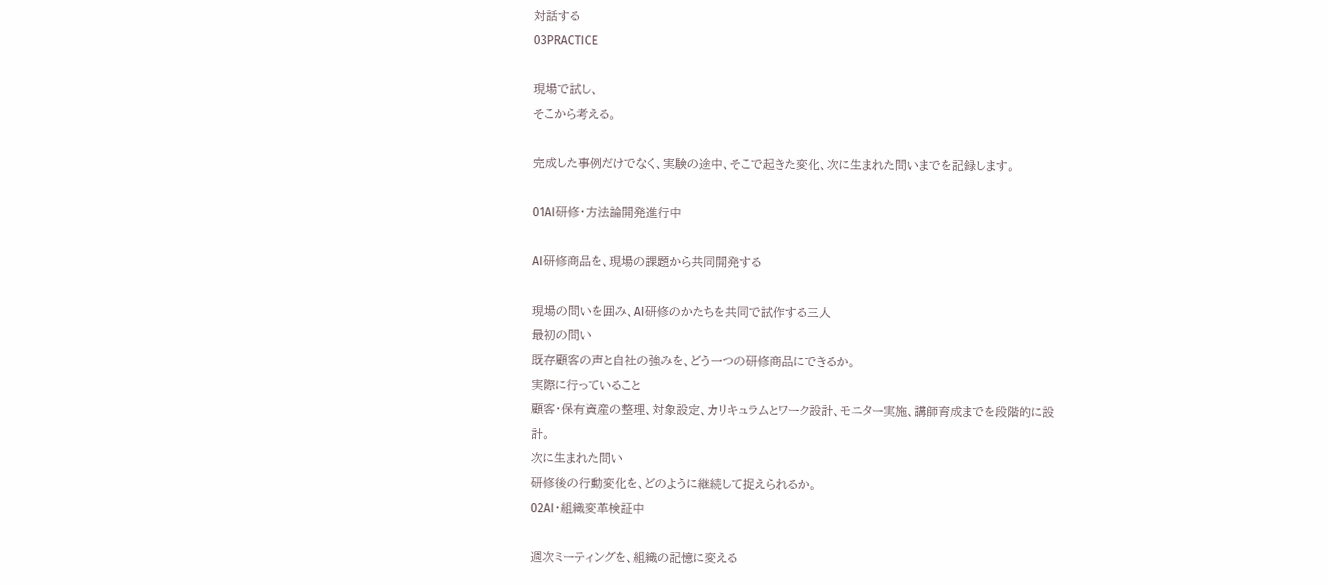対話する
03PRACTICE

現場で試し、
そこから考える。

完成した事例だけでなく、実験の途中、そこで起きた変化、次に生まれた問いまでを記録します。

01AI研修・方法論開発進行中

AI研修商品を、現場の課題から共同開発する

現場の問いを囲み、AI研修のかたちを共同で試作する三人
最初の問い
既存顧客の声と自社の強みを、どう一つの研修商品にできるか。
実際に行っていること
顧客・保有資産の整理、対象設定、カリキュラムとワーク設計、モニター実施、講師育成までを段階的に設計。
次に生まれた問い
研修後の行動変化を、どのように継続して捉えられるか。
02AI・組織変革検証中

週次ミーティングを、組織の記憶に変える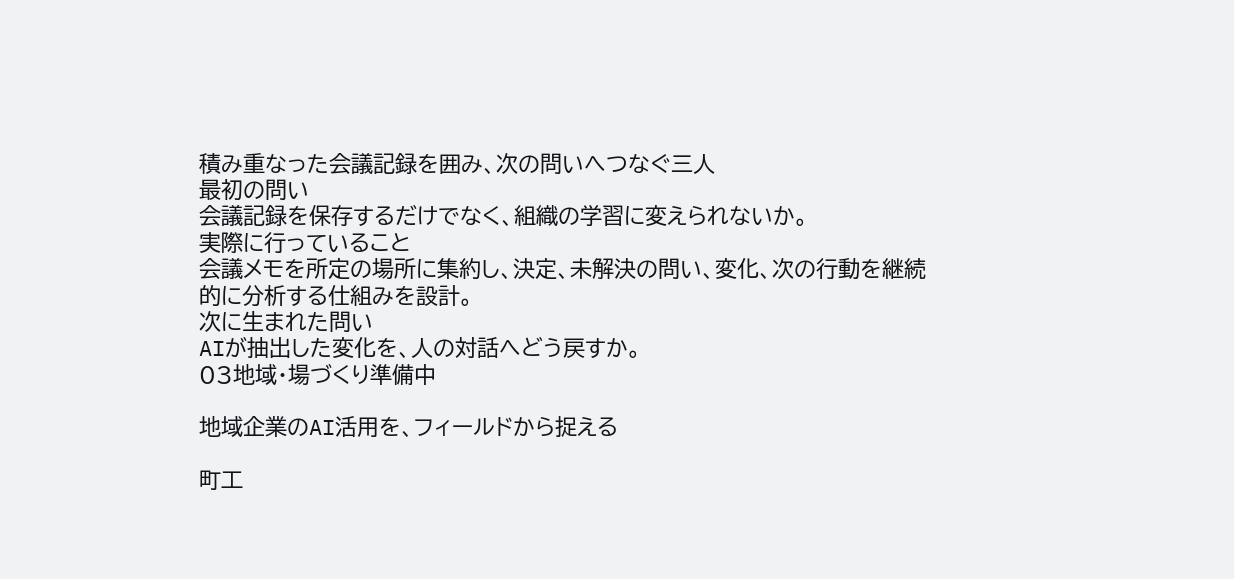積み重なった会議記録を囲み、次の問いへつなぐ三人
最初の問い
会議記録を保存するだけでなく、組織の学習に変えられないか。
実際に行っていること
会議メモを所定の場所に集約し、決定、未解決の問い、変化、次の行動を継続的に分析する仕組みを設計。
次に生まれた問い
AIが抽出した変化を、人の対話へどう戻すか。
03地域・場づくり準備中

地域企業のAI活用を、フィールドから捉える

町工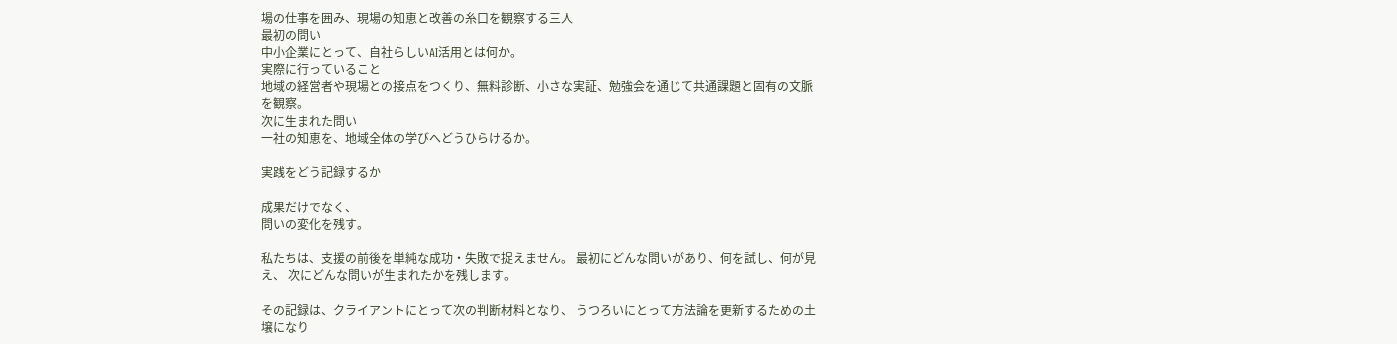場の仕事を囲み、現場の知恵と改善の糸口を観察する三人
最初の問い
中小企業にとって、自社らしいAI活用とは何か。
実際に行っていること
地域の経営者や現場との接点をつくり、無料診断、小さな実証、勉強会を通じて共通課題と固有の文脈を観察。
次に生まれた問い
一社の知恵を、地域全体の学びへどうひらけるか。

実践をどう記録するか

成果だけでなく、
問いの変化を残す。

私たちは、支援の前後を単純な成功・失敗で捉えません。 最初にどんな問いがあり、何を試し、何が見え、 次にどんな問いが生まれたかを残します。

その記録は、クライアントにとって次の判断材料となり、 うつろいにとって方法論を更新するための土壌になり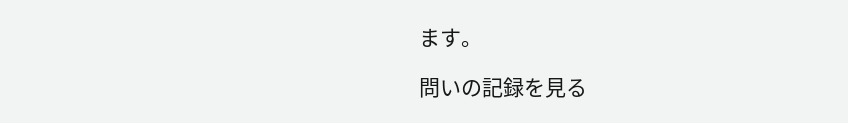ます。

問いの記録を見る